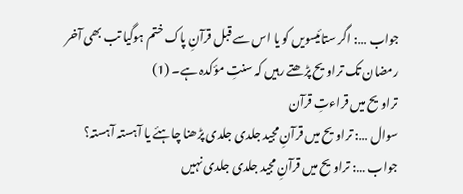جواب …: اگر ستائیسویں کو یا اس سے قبل قرآنِ پاک ختم ہوگیا تب بھی آخر رمضان تک تراویح پڑھتے رہیں کہ سنتِ مؤکدہ ہے۔ (1)
تراویح میں قراءتِ قرآن
سوال …: تراویح میں قرآنِ مجید جلدی جلدی پڑھنا چاہئے یا آہستہ آہستہ؟
جواب …: تراویح میں قرآنِ مجید جلدی جلدی نہیں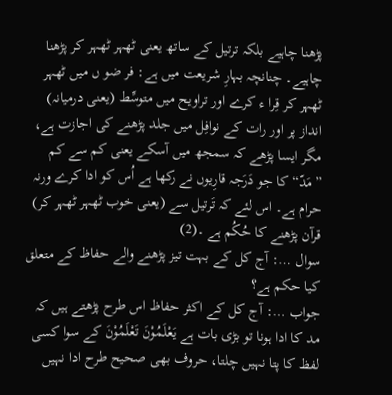پڑھنا چاہیے بلکہ ترتیل کے ساتھ یعنی ٹھہر ٹھہر کر پڑھنا چاہیے۔ چنانچہ بہارِ شریعت میں ہے: فر ضو ں میں ٹھہر ٹھہر کر قِرا ء کرے اور تراویح میں متوسِّط (یعنی درمیانہ) انداز پر اور رات کے نوافِل میں جلد پڑھنے کی اجازت ہے، مگر ایسا پڑھے کہ سمجھ میں آسکے یعنی کم سے کم ”مَدّ“ کا جو دَرَجہ قارِیوں نے رکھا ہے اُس کو ادا کرے ورنہ حرام ہے۔ اس لئے کہ تَرتیل سے (یعنی خوب ٹھہر ٹھہر کر) قرآن پڑھنے کا حُکُم ہے ۔(2)
سوال …: آج کل کے بہت تیز پڑھنے والے حفاظ کے متعلق کیا حکم ہے؟
جواب …: آج کل کے اکثر حفاظ اس طرح پڑھتے ہیں کہ مد کا ادا ہونا تو بڑی بات ہے یَعْلَمُوْنَ تَعْلَمُوْنَ کے سوا کسی لفظ کا پتا نہیں چلتا، حروف بھی صحیح طرح ادا نہیں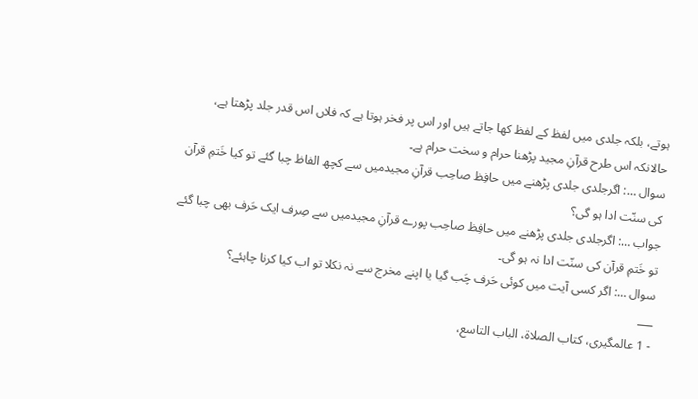ہوتے، بلکہ جلدی میں لفظ کے لفظ کھا جاتے ہیں اور اس پر فخر ہوتا ہے کہ فلاں اس قدر جلد پڑھتا ہے، حالانکہ اس طرح قرآنِ مجید پڑھنا حرام و سخت حرام ہے۔
سوال …: اگرجلدی جلدی پڑھنے میں حافِظ صاحِب قرآنِ مجیدمیں سے کچھ الفاظ چبا گئے تو کیا خَتمِ قرآن کی سنّت ادا ہو گی؟
جواب …: اگرجلدی جلدی پڑھنے میں حافِظ صاحِب پورے قرآنِ مجیدمیں سے صِرف ایک حَرف بھی چبا گئے تو خَتمِ قرآن کی سنّت ادا نہ ہو گی۔
سوال …: اگر کسی آیت میں کوئی حَرف چَب گیا یا اپنے مخرج سے نہ نکلا تو اب کیا کرنا چاہئے؟
___
- 1 عالمگیری، كتاب الصلاة، الباب التاسع،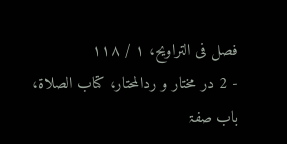فصل فی التراويح، ۱ / ۱۱۸
- 2 در مختار و ردالمحتار، کتاب الصلاۃ، باب صفۃ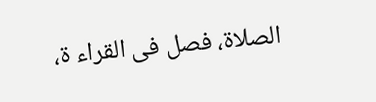الصلاۃ، فصل فی القراء ۃ،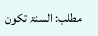مطلب: السنۃ تکون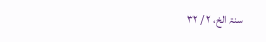سنۃ الخ، ۲ / ۳۲